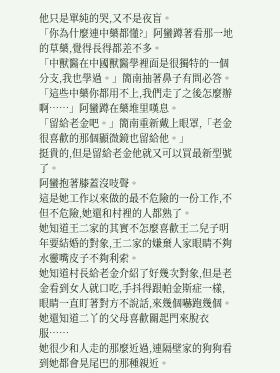他只是單純的哭,又不是夜盲。
「你為什麼連中藥都懂?」阿蠻蹲著看那一地的草藥,覺得長得都差不多。
「中獸醫在中國獸醫學裡面是很獨特的一個分支,我也學過。」簡南抽著鼻子有問必答。
「這些中藥你都用不上,我們走了之後怎麼辦啊……」阿蠻蹲在藥堆里嘆息。
「留給老金吧。」簡南重新戴上眼罩,「老金很喜歡的那個顯微鏡也留給他。」
挺貴的,但是留給老金他就又可以買最新型號了。
阿蠻抱著膝蓋沒吱聲。
這是她工作以來做的最不危險的一份工作,不但不危險,她還和村裡的人都熟了。
她知道王二家的其實不怎麼喜歡王二兒子明年要結婚的對象,王二家的嫌棄人家眼睛不夠水靈嘴皮子不夠利索。
她知道村長給老金介紹了好幾次對象,但是老金看到女人就口吃,手抖得跟帕金斯症一樣,眼睛一直盯著對方不說話,來幾個嚇跑幾個。
她還知道二丫的父母喜歡關起門來脫衣服……
她很少和人走的那麼近過,連隔壁家的狗狗看到她都會晃尾巴的那種親近。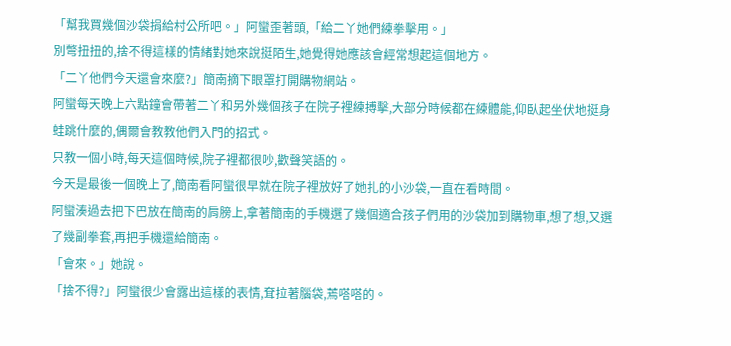「幫我買幾個沙袋捐給村公所吧。」阿蠻歪著頭,「給二丫她們練拳擊用。」
別彆扭扭的,捨不得這樣的情緒對她來說挺陌生,她覺得她應該會經常想起這個地方。
「二丫他們今天還會來麼?」簡南摘下眼罩打開購物網站。
阿蠻每天晚上六點鐘會帶著二丫和另外幾個孩子在院子裡練搏擊,大部分時候都在練體能,仰臥起坐伏地挺身蛙跳什麼的,偶爾會教教他們入門的招式。
只教一個小時,每天這個時候,院子裡都很吵,歡聲笑語的。
今天是最後一個晚上了,簡南看阿蠻很早就在院子裡放好了她扎的小沙袋,一直在看時間。
阿蠻湊過去把下巴放在簡南的肩膀上,拿著簡南的手機選了幾個適合孩子們用的沙袋加到購物車,想了想,又選了幾副拳套,再把手機還給簡南。
「會來。」她說。
「捨不得?」阿蠻很少會露出這樣的表情,耷拉著腦袋,蔫嗒嗒的。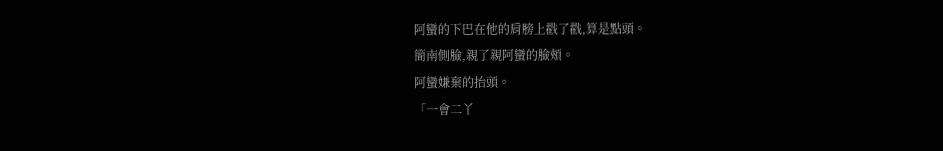阿蠻的下巴在他的肩膀上戳了戳,算是點頭。
簡南側臉,親了親阿蠻的臉頰。
阿蠻嫌棄的抬頭。
「一會二丫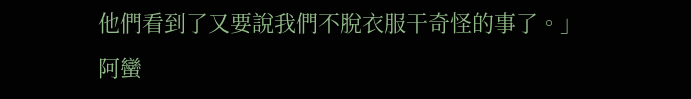他們看到了又要說我們不脫衣服干奇怪的事了。」阿蠻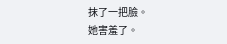抹了一把臉。
她害羞了。